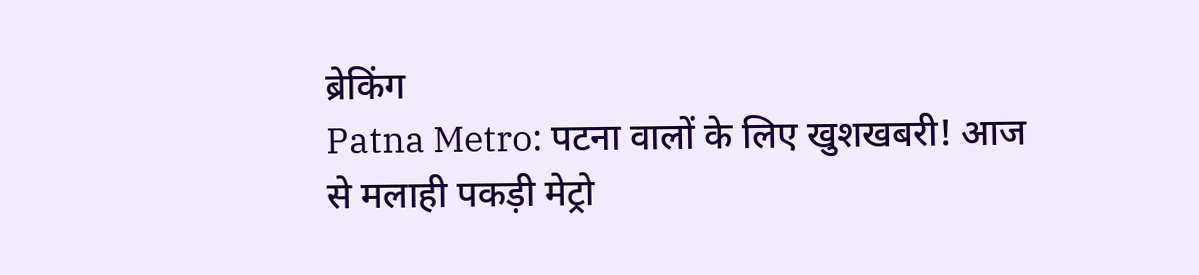ब्रेकिंग
Patna Metro: पटना वालों के लिए खुशखबरी! आज से मलाही पकड़ी मेट्रो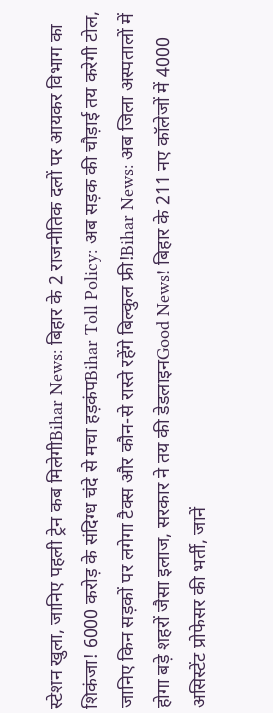स्टेशन खुला, जानिए पहली ट्रेन कब मिलेगीBihar News: बिहार के 2 राजनीतिक दलों पर आयकर विभाग का शिकंजा! 6000 करोड़ के संदिग्ध चंदे से मचा हड़कंपBihar Toll Policy: अब सड़क की चौड़ाई तय करेगी टोल, जानिए किन सड़कों पर लगेगा टैक्स और कौन-से रास्ते रहेंगे बिल्कुल फ्री!Bihar News: अब जिला अस्पतालों में होगा बड़े शहरों जैसा इलाज, सरकार ने तय की डेडलाइनGood News! बिहार के 211 नए कॉलेजों में 4000 असिस्टेंट प्रोफेसर की भर्ती, जानें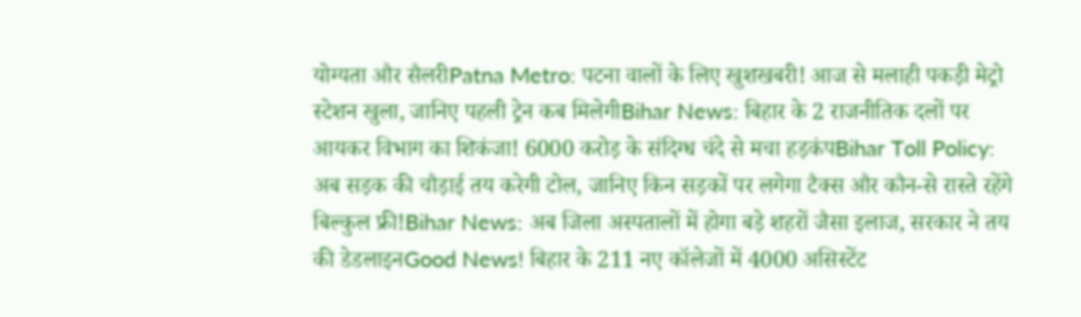योग्यता और सैलरीPatna Metro: पटना वालों के लिए खुशखबरी! आज से मलाही पकड़ी मेट्रो स्टेशन खुला, जानिए पहली ट्रेन कब मिलेगीBihar News: बिहार के 2 राजनीतिक दलों पर आयकर विभाग का शिकंजा! 6000 करोड़ के संदिग्ध चंदे से मचा हड़कंपBihar Toll Policy: अब सड़क की चौड़ाई तय करेगी टोल, जानिए किन सड़कों पर लगेगा टैक्स और कौन-से रास्ते रहेंगे बिल्कुल फ्री!Bihar News: अब जिला अस्पतालों में होगा बड़े शहरों जैसा इलाज, सरकार ने तय की डेडलाइनGood News! बिहार के 211 नए कॉलेजों में 4000 असिस्टेंट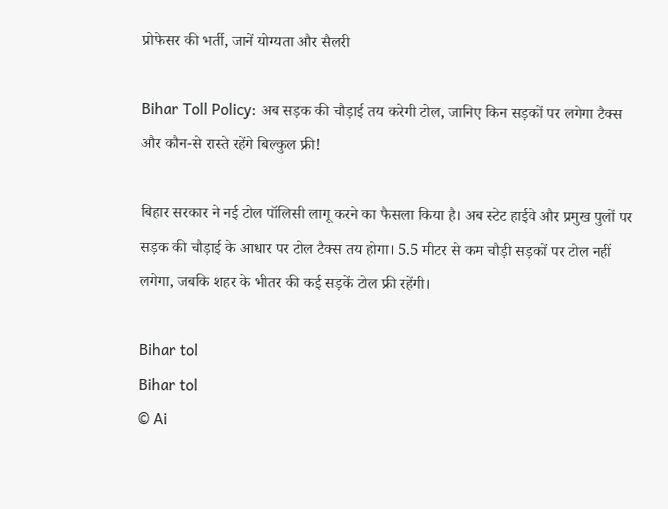प्रोफेसर की भर्ती, जानें योग्यता और सैलरी

Bihar Toll Policy: अब सड़क की चौड़ाई तय करेगी टोल, जानिए किन सड़कों पर लगेगा टैक्स और कौन-से रास्ते रहेंगे बिल्कुल फ्री!

बिहार सरकार ने नई टोल पॉलिसी लागू करने का फैसला किया है। अब स्टेट हाईवे और प्रमुख पुलों पर सड़क की चौड़ाई के आधार पर टोल टैक्स तय होगा। 5.5 मीटर से कम चौड़ी सड़कों पर टोल नहीं लगेगा, जबकि शहर के भीतर की कई सड़कें टोल फ्री रहेंगी।

Bihar tol
Bihar tol
© Ai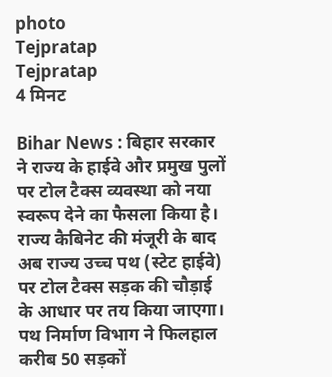photo
Tejpratap
Tejpratap
4 मिनट

Bihar News : बिहार सरकार ने राज्य के हाईवे और प्रमुख पुलों पर टोल टैक्स व्यवस्था को नया स्वरूप देने का फैसला किया है। राज्य कैबिनेट की मंजूरी के बाद अब राज्य उच्च पथ (स्टेट हाईवे) पर टोल टैक्स सड़क की चौड़ाई के आधार पर तय किया जाएगा। पथ निर्माण विभाग ने फिलहाल करीब 50 सड़कों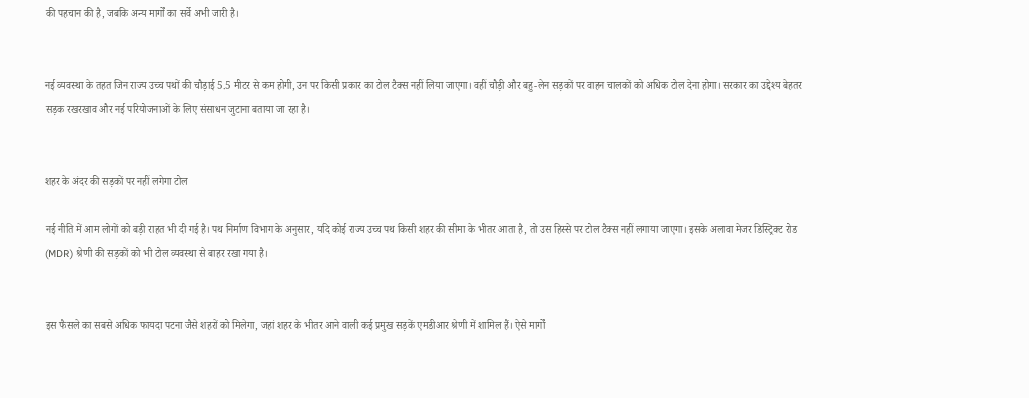की पहचान की है, जबकि अन्य मार्गों का सर्वे अभी जारी है।


नई व्यवस्था के तहत जिन राज्य उच्च पथों की चौड़ाई 5.5 मीटर से कम होगी, उन पर किसी प्रकार का टोल टैक्स नहीं लिया जाएगा। वहीं चौड़ी और बहु-लेन सड़कों पर वाहन चालकों को अधिक टोल देना होगा। सरकार का उद्देश्य बेहतर सड़क रखरखाव और नई परियोजनाओं के लिए संसाधन जुटाना बताया जा रहा है।


शहर के अंदर की सड़कों पर नहीं लगेगा टोल

नई नीति में आम लोगों को बड़ी राहत भी दी गई है। पथ निर्माण विभाग के अनुसार, यदि कोई राज्य उच्च पथ किसी शहर की सीमा के भीतर आता है, तो उस हिस्से पर टोल टैक्स नहीं लगाया जाएगा। इसके अलावा मेजर डिस्ट्रिक्ट रोड (MDR) श्रेणी की सड़कों को भी टोल व्यवस्था से बाहर रखा गया है।


इस फैसले का सबसे अधिक फायदा पटना जैसे शहरों को मिलेगा, जहां शहर के भीतर आने वाली कई प्रमुख सड़कें एमडीआर श्रेणी में शामिल हैं। ऐसे मार्गों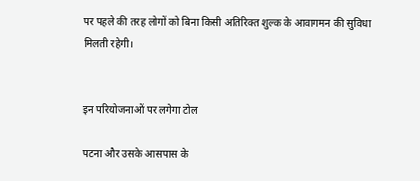पर पहले की तरह लोगों को बिना किसी अतिरिक्त शुल्क के आवागमन की सुविधा मिलती रहेगी।


इन परियोजनाओं पर लगेगा टोल

पटना और उसके आसपास के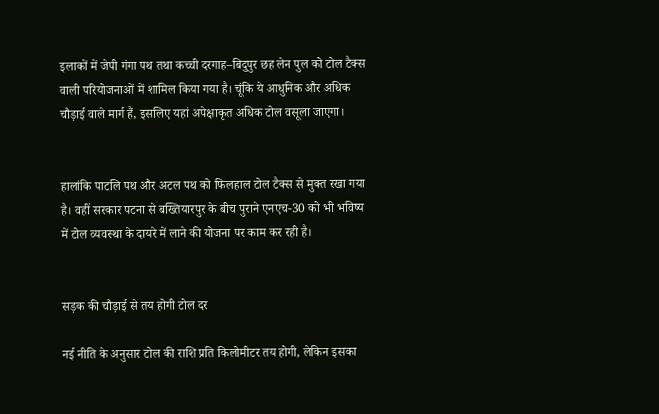इलाकों में जेपी गंगा पथ तथा कच्ची दरगाह–बिदुपुर छह लेन पुल को टोल टैक्स वाली परियोजनाओं में शामिल किया गया है। चूंकि ये आधुनिक और अधिक चौड़ाई वाले मार्ग हैं, इसलिए यहां अपेक्षाकृत अधिक टोल वसूला जाएगा।


हालांकि पाटलि पथ और अटल पथ को फिलहाल टोल टैक्स से मुक्त रखा गया है। वहीं सरकार पटना से बख्तियारपुर के बीच पुराने एनएच-30 को भी भविष्य में टोल व्यवस्था के दायरे में लाने की योजना पर काम कर रही है।


सड़क की चौड़ाई से तय होगी टोल दर

नई नीति के अनुसार टोल की राशि प्रति किलोमीटर तय होगी, लेकिन इसका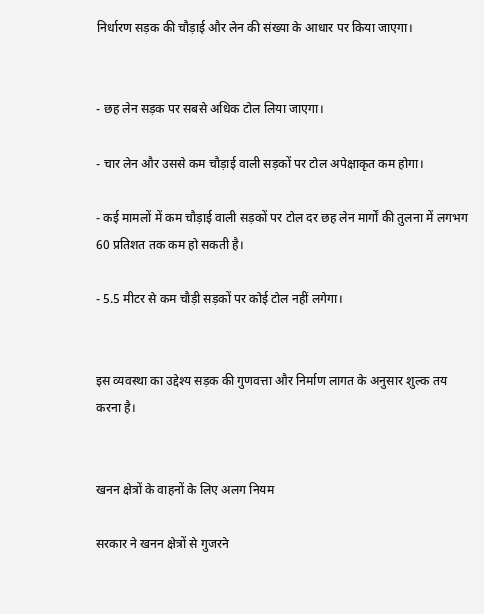निर्धारण सड़क की चौड़ाई और लेन की संख्या के आधार पर किया जाएगा।


- छह लेन सड़क पर सबसे अधिक टोल लिया जाएगा।

- चार लेन और उससे कम चौड़ाई वाली सड़कों पर टोल अपेक्षाकृत कम होगा।

- कई मामलों में कम चौड़ाई वाली सड़कों पर टोल दर छह लेन मार्गों की तुलना में लगभग 60 प्रतिशत तक कम हो सकती है।

- 5.5 मीटर से कम चौड़ी सड़कों पर कोई टोल नहीं लगेगा।


इस व्यवस्था का उद्देश्य सड़क की गुणवत्ता और निर्माण लागत के अनुसार शुल्क तय करना है।


खनन क्षेत्रों के वाहनों के लिए अलग नियम

सरकार ने खनन क्षेत्रों से गुजरने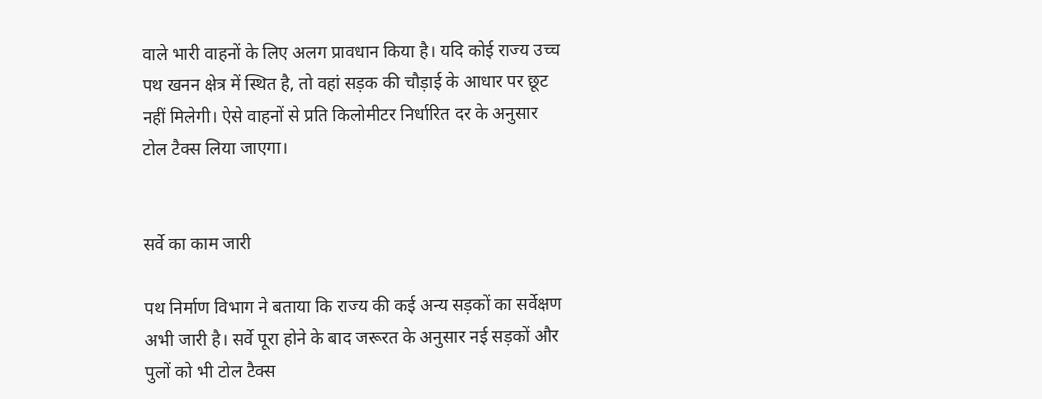वाले भारी वाहनों के लिए अलग प्रावधान किया है। यदि कोई राज्य उच्च पथ खनन क्षेत्र में स्थित है, तो वहां सड़क की चौड़ाई के आधार पर छूट नहीं मिलेगी। ऐसे वाहनों से प्रति किलोमीटर निर्धारित दर के अनुसार टोल टैक्स लिया जाएगा।


सर्वे का काम जारी

पथ निर्माण विभाग ने बताया कि राज्य की कई अन्य सड़कों का सर्वेक्षण अभी जारी है। सर्वे पूरा होने के बाद जरूरत के अनुसार नई सड़कों और पुलों को भी टोल टैक्स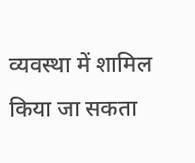व्यवस्था में शामिल किया जा सकता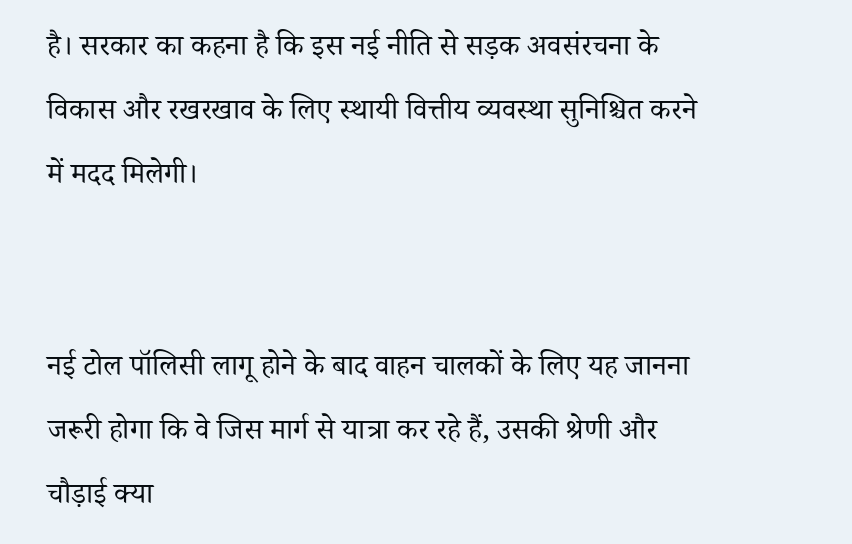है। सरकार का कहना है कि इस नई नीति से सड़क अवसंरचना के विकास और रखरखाव के लिए स्थायी वित्तीय व्यवस्था सुनिश्चित करने में मदद मिलेगी।


नई टोल पॉलिसी लागू होने के बाद वाहन चालकों के लिए यह जानना जरूरी होगा कि वे जिस मार्ग से यात्रा कर रहे हैं, उसकी श्रेणी और चौड़ाई क्या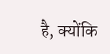है, क्योंकि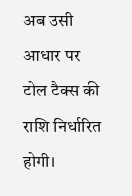अब उसी आधार पर टोल टैक्स की राशि निर्धारित होगी।